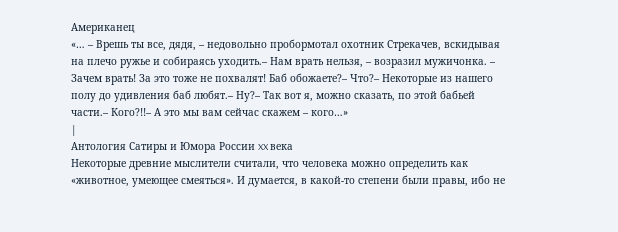Американец
«… – Врешь ты все, дядя, – недовольно пробормотал охотник Стрекачев, вскидывая на плечо ружье и собираясь уходить.– Нам врать нельзя, – возразил мужичонка. – Зачем врать! За это тоже не похвалят! Баб обожаете?– Что?– Некоторые из нашего полу до удивления баб любят.– Ну?– Так вот я, можно сказать, по этой бабьей части.– Кого?!!– А это мы вам сейчас скажем – кого…»
|
Антология Сатиры и Юмора России XX века
Некоторые древние мыслители считали, что человека можно определить как «животное, умеющее смеяться». И думается, в какой-то степени были правы, ибо не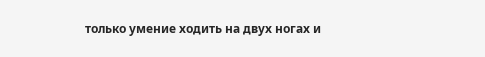только умение ходить на двух ногах и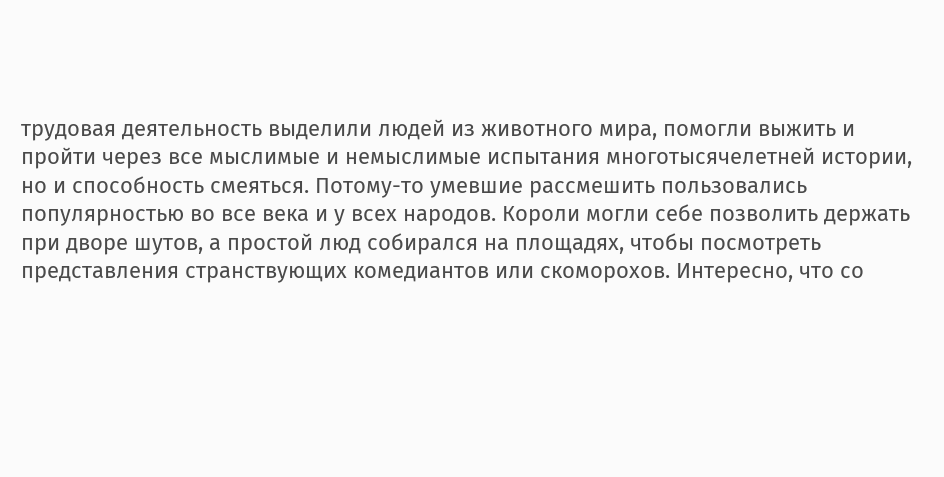трудовая деятельность выделили людей из животного мира, помогли выжить и пройти через все мыслимые и немыслимые испытания многотысячелетней истории, но и способность смеяться. Потому-то умевшие рассмешить пользовались популярностью во все века и у всех народов. Короли могли себе позволить держать при дворе шутов, а простой люд собирался на площадях, чтобы посмотреть представления странствующих комедиантов или скоморохов. Интересно, что со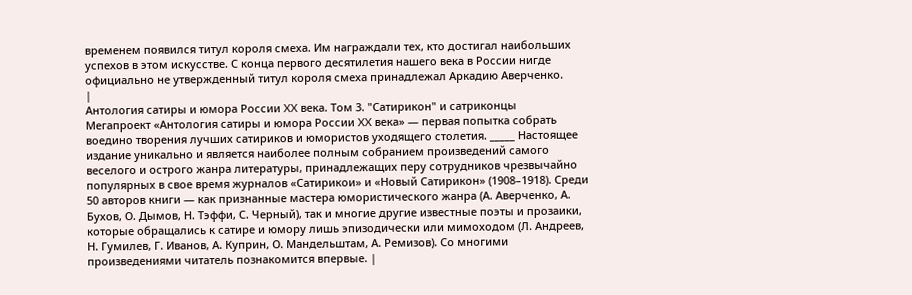временем появился титул короля смеха. Им награждали тех, кто достигал наибольших успехов в этом искусстве. С конца первого десятилетия нашего века в России нигде официально не утвержденный титул короля смеха принадлежал Аркадию Аверченко.
|
Антология сатиры и юмора России XX века. Том 3. "Сатирикон" и сатриконцы
Мегапроект «Антология сатиры и юмора России XX века» — первая попытка собрать воедино творения лучших сатириков и юмористов уходящего столетия. _____ Настоящее издание уникально и является наиболее полным собранием произведений самого веселого и острого жанра литературы, принадлежащих перу сотрудников чрезвычайно популярных в свое время журналов «Сатирикои» и «Новый Сатирикон» (1908–1918). Среди 50 авторов книги — как признанные мастера юмористического жанра (А. Аверченко, А. Бухов, О. Дымов, Н. Тэффи, С. Черный), так и многие другие известные поэты и прозаики, которые обращались к сатире и юмору лишь эпизодически или мимоходом (Л. Андреев, Н. Гумилев, Г. Иванов, А. Куприн, О. Мандельштам, А. Ремизов). Со многими произведениями читатель познакомится впервые. |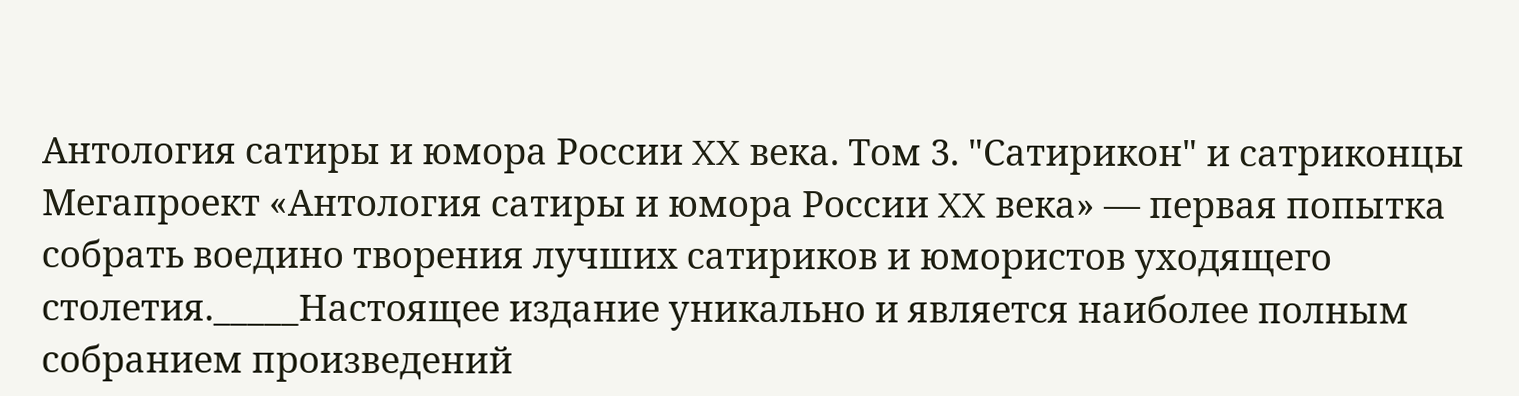Антология сатиры и юмора России XX века. Том 3. "Сатирикон" и сатриконцы
Мегапроект «Антология сатиры и юмора России XX века» — первая попытка собрать воедино творения лучших сатириков и юмористов уходящего столетия._____Настоящее издание уникально и является наиболее полным собранием произведений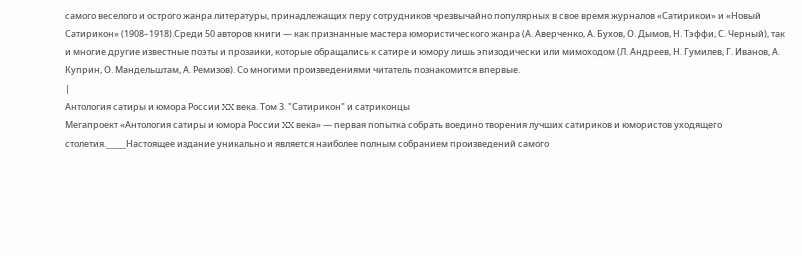самого веселого и острого жанра литературы, принадлежащих перу сотрудников чрезвычайно популярных в свое время журналов «Сатирикои» и «Новый Сатирикон» (1908–1918).Среди 50 авторов книги — как признанные мастера юмористического жанра (А. Аверченко, А. Бухов, О. Дымов, Н. Тэффи, С. Черный), так и многие другие известные поэты и прозаики, которые обращались к сатире и юмору лишь эпизодически или мимоходом (Л. Андреев, Н. Гумилев, Г. Иванов, А. Куприн, О. Мандельштам, А. Ремизов). Со многими произведениями читатель познакомится впервые.
|
Антология сатиры и юмора России XX века. Том 3. "Сатирикон" и сатриконцы
Мегапроект «Антология сатиры и юмора России XX века» — первая попытка собрать воедино творения лучших сатириков и юмористов уходящего столетия._____Настоящее издание уникально и является наиболее полным собранием произведений самого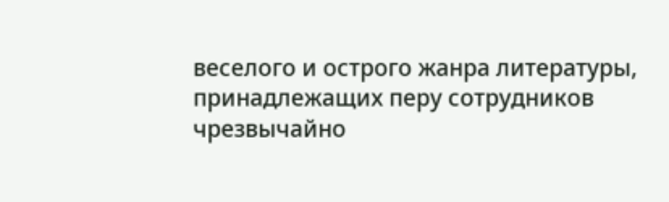веселого и острого жанра литературы, принадлежащих перу сотрудников чрезвычайно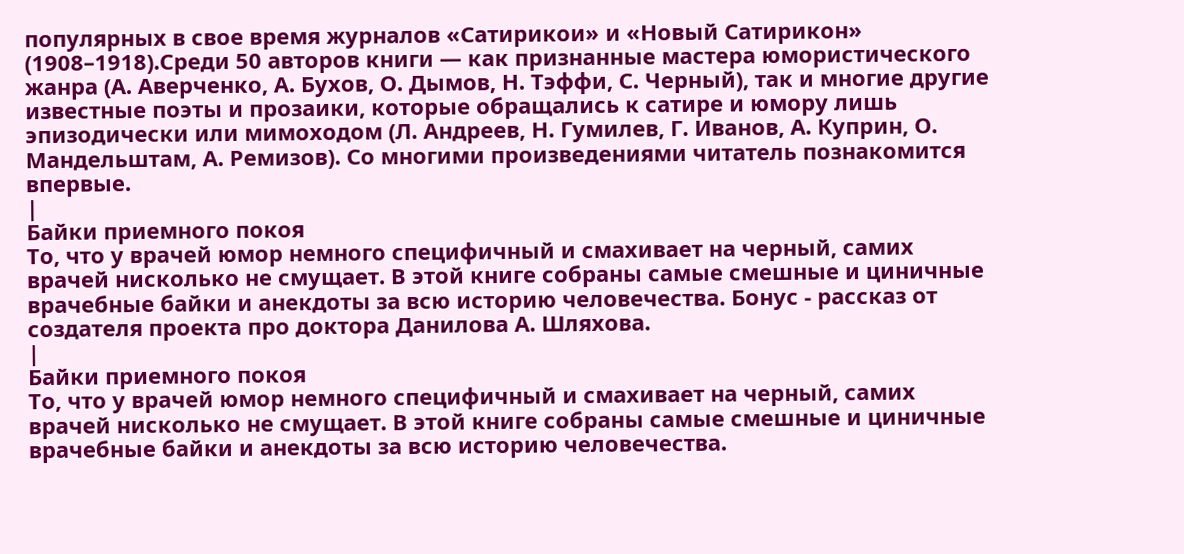популярных в свое время журналов «Сатирикои» и «Новый Сатирикон» (1908–1918).Среди 50 авторов книги — как признанные мастера юмористического жанра (А. Аверченко, А. Бухов, О. Дымов, Н. Тэффи, С. Черный), так и многие другие известные поэты и прозаики, которые обращались к сатире и юмору лишь эпизодически или мимоходом (Л. Андреев, Н. Гумилев, Г. Иванов, А. Куприн, О. Мандельштам, А. Ремизов). Со многими произведениями читатель познакомится впервые.
|
Байки приемного покоя
То, что у врачей юмор немного специфичный и смахивает на черный, самих врачей нисколько не смущает. В этой книге собраны самые смешные и циничные врачебные байки и анекдоты за всю историю человечества. Бонус - рассказ от создателя проекта про доктора Данилова А. Шляхова.
|
Байки приемного покоя
То, что у врачей юмор немного специфичный и смахивает на черный, самих врачей нисколько не смущает. В этой книге собраны самые смешные и циничные врачебные байки и анекдоты за всю историю человечества.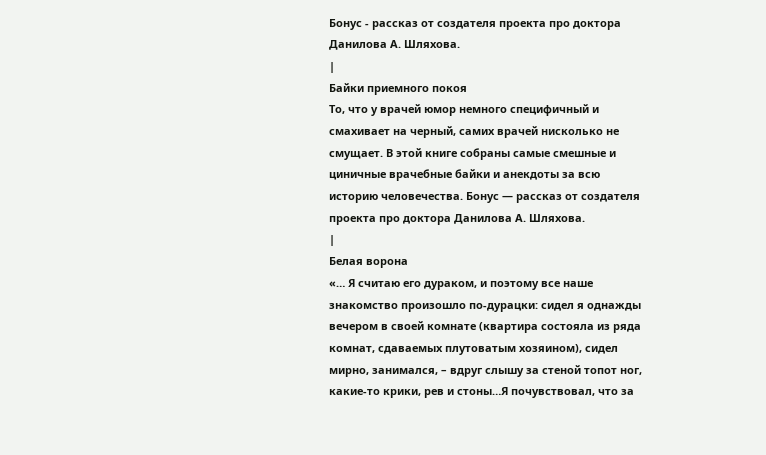Бонус - рассказ от создателя проекта про доктора Данилова А. Шляхова.
|
Байки приемного покоя
То, что у врачей юмор немного специфичный и смахивает на черный, самих врачей нисколько не смущает. В этой книге собраны самые смешные и циничные врачебные байки и анекдоты за всю историю человечества. Бонус — рассказ от создателя проекта про доктора Данилова А. Шляхова.
|
Белая ворона
«… Я считаю его дураком, и поэтому все наше знакомство произошло по-дурацки: сидел я однажды вечером в своей комнате (квартира состояла из ряда комнат, сдаваемых плутоватым хозяином), сидел мирно, занимался, – вдруг слышу за стеной топот ног, какие-то крики, рев и стоны…Я почувствовал, что за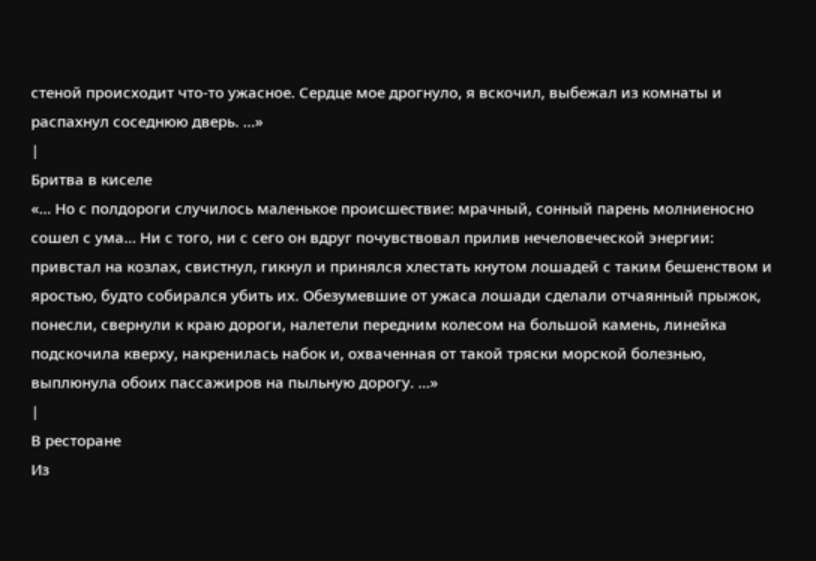стеной происходит что-то ужасное. Сердце мое дрогнуло, я вскочил, выбежал из комнаты и распахнул соседнюю дверь. …»
|
Бритва в киселе
«… Но с полдороги случилось маленькое происшествие: мрачный, сонный парень молниеносно сошел с ума… Ни с того, ни с сего он вдруг почувствовал прилив нечеловеческой энергии: привстал на козлах, свистнул, гикнул и принялся хлестать кнутом лошадей с таким бешенством и яростью, будто собирался убить их. Обезумевшие от ужаса лошади сделали отчаянный прыжок, понесли, свернули к краю дороги, налетели передним колесом на большой камень, линейка подскочила кверху, накренилась набок и, охваченная от такой тряски морской болезнью, выплюнула обоих пассажиров на пыльную дорогу. …»
|
В ресторане
Из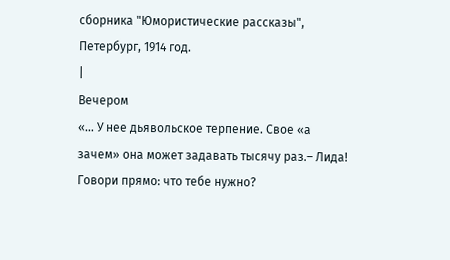сборника "Юмористические рассказы", Петербург, 1914 год.
|
Вечером
«… У нее дьявольское терпение. Свое «а зачем» она может задавать тысячу раз.– Лида! Говори прямо: что тебе нужно?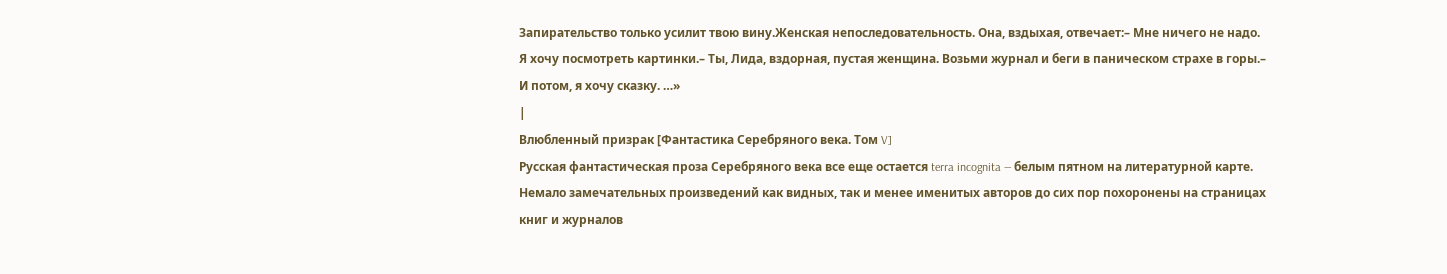Запирательство только усилит твою вину.Женская непоследовательность. Она, вздыхая, отвечает:– Мне ничего не надо. Я хочу посмотреть картинки.– Ты, Лида, вздорная, пустая женщина. Возьми журнал и беги в паническом страхе в горы.– И потом, я хочу сказку. …»
|
Влюбленный призрак [Фантастика Серебряного века. Том V]
Русская фантастическая проза Серебряного века все еще остается terra incognita — белым пятном на литературной карте. Немало замечательных произведений как видных, так и менее именитых авторов до сих пор похоронены на страницах книг и журналов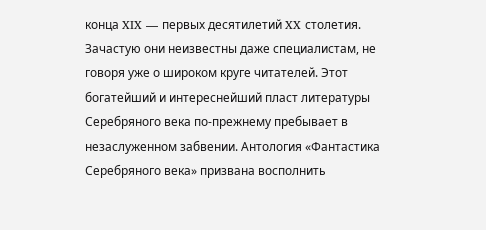конца XIX — первых десятилетий XX столетия. Зачастую они неизвестны даже специалистам, не говоря уже о широком круге читателей. Этот богатейший и интереснейший пласт литературы Серебряного века по-прежнему пребывает в незаслуженном забвении. Антология «Фантастика Серебряного века» призвана восполнить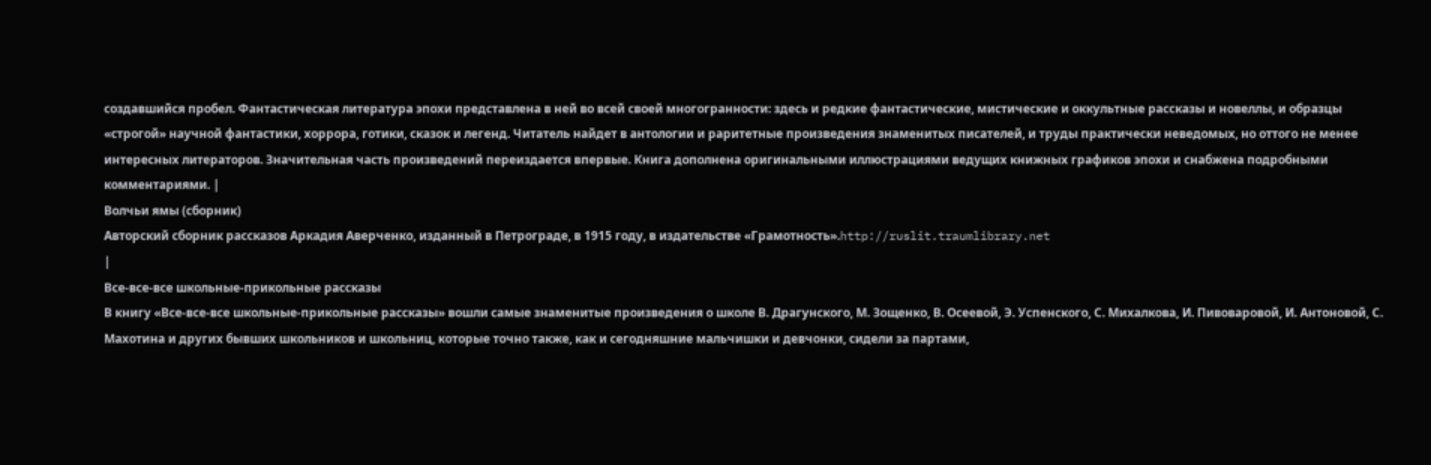создавшийся пробел. Фантастическая литература эпохи представлена в ней во всей своей многогранности: здесь и редкие фантастические, мистические и оккультные рассказы и новеллы, и образцы «строгой» научной фантастики, хоррора, готики, сказок и легенд. Читатель найдет в антологии и раритетные произведения знаменитых писателей, и труды практически неведомых, но оттого не менее интересных литераторов. Значительная часть произведений переиздается впервые. Книга дополнена оригинальными иллюстрациями ведущих книжных графиков эпохи и снабжена подробными комментариями. |
Волчьи ямы (сборник)
Авторский сборник рассказов Аркадия Аверченко, изданный в Петрограде, в 1915 году, в издательстве «Грамотность».http://ruslit.traumlibrary.net
|
Все-все-все школьные-прикольные рассказы
В книгу «Все-все-все школьные-прикольные рассказы» вошли самые знаменитые произведения о школе В. Драгунского, М. Зощенко, В. Осеевой, Э. Успенского, С. Михалкова, И. Пивоваровой, И. Антоновой, С. Махотина и других бывших школьников и школьниц, которые точно также, как и сегодняшние мальчишки и девчонки, сидели за партами,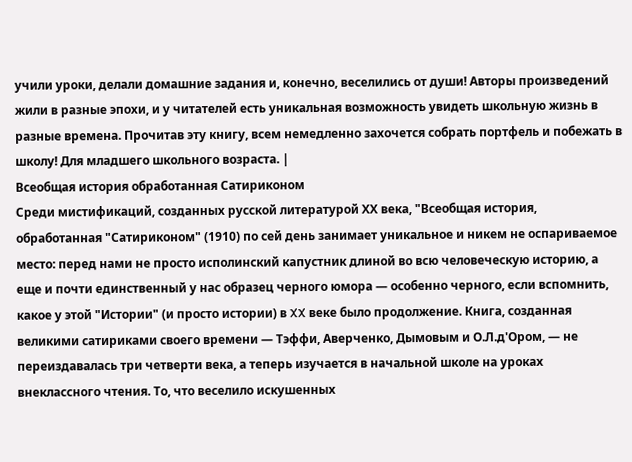учили уроки, делали домашние задания и, конечно, веселились от души! Авторы произведений жили в разные эпохи, и у читателей есть уникальная возможность увидеть школьную жизнь в разные времена. Прочитав эту книгу, всем немедленно захочется собрать портфель и побежать в школу! Для младшего школьного возраста. |
Всеобщая история обработанная Сатириконом
Среди мистификаций, созданных русской литературой ХХ века, "Всеобщая история, обработанная "Сатириконом" (1910) по сей день занимает уникальное и никем не оспариваемое место: перед нами не просто исполинский капустник длиной во всю человеческую историю, а еще и почти единственный у нас образец черного юмора — особенно черного, если вспомнить, какое у этой "Истории" (и просто истории) в XX веке было продолжение. Книга, созданная великими сатириками своего времени — Тэффи, Аверченко, Дымовым и О.Л.д'Ором, — не переиздавалась три четверти века, а теперь изучается в начальной школе на уроках внеклассного чтения. То, что веселило искушенных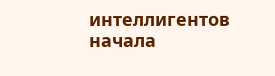интеллигентов начала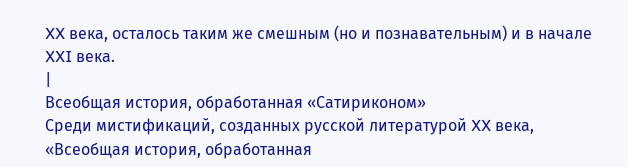XX века, осталось таким же смешным (но и познавательным) и в начале XXI века.
|
Всеобщая история, обработанная «Сатириконом»
Среди мистификаций, созданных русской литературой XX века, «Всеобщая история, обработанная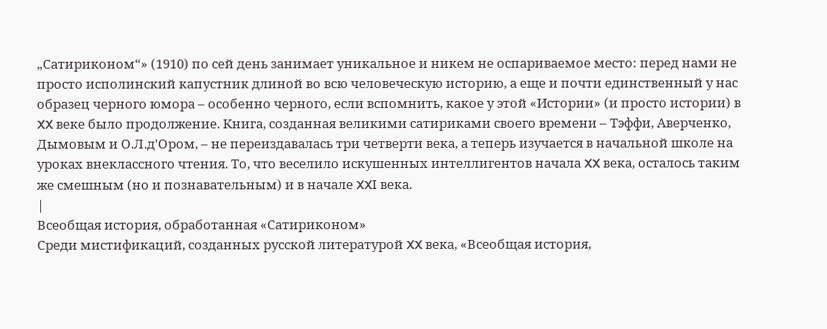„Сатириконом“» (1910) по сей день занимает уникальное и никем не оспариваемое место: перед нами не просто исполинский капустник длиной во всю человеческую историю, а еще и почти единственный у нас образец черного юмора – особенно черного, если вспомнить, какое у этой «Истории» (и просто истории) в XX веке было продолжение. Книга, созданная великими сатириками своего времени – Тэффи, Аверченко, Дымовым и О.Л.д'Ором, – не переиздавалась три четверти века, а теперь изучается в начальной школе на уроках внеклассного чтения. То, что веселило искушенных интеллигентов начала XX века, осталось таким же смешным (но и познавательным) и в начале XXI века.
|
Всеобщая история, обработанная «Сатириконом»
Среди мистификаций, созданных русской литературой XX века, «Всеобщая история,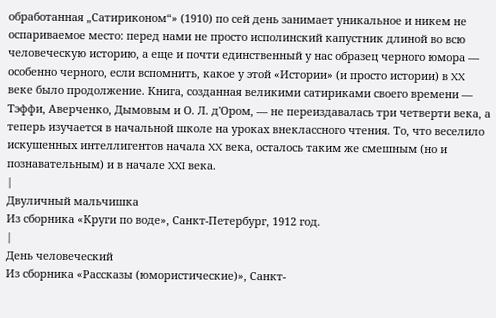обработанная „Сатириконом“» (1910) по сей день занимает уникальное и никем не оспариваемое место: перед нами не просто исполинский капустник длиной во всю человеческую историю, а еще и почти единственный у нас образец черного юмора — особенно черного, если вспомнить, какое у этой «Истории» (и просто истории) в XX веке было продолжение. Книга, созданная великими сатириками своего времени — Тэффи, Аверченко, Дымовым и О. Л. д'Ором, — не переиздавалась три четверти века, а теперь изучается в начальной школе на уроках внеклассного чтения. То, что веселило искушенных интеллигентов начала XX века, осталось таким же смешным (но и познавательным) и в начале XXI века.
|
Двуличный мальчишка
Из сборника «Круги по воде», Санкт-Петербург, 1912 год.
|
День человеческий
Из сборника «Рассказы (юмористические)», Санкт-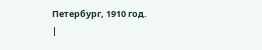Петербург, 1910 год.
|